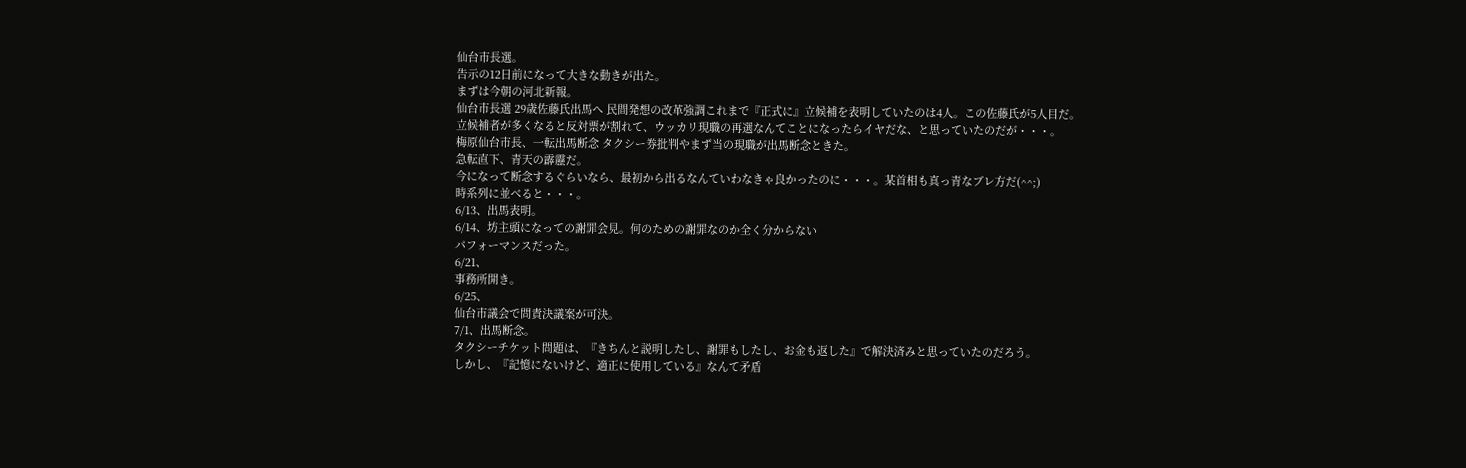仙台市長選。
告示の12日前になって大きな動きが出た。
まずは今朝の河北新報。
仙台市長選 29歳佐藤氏出馬へ 民間発想の改革強調これまで『正式に』立候補を表明していたのは4人。この佐藤氏が5人目だ。
立候補者が多くなると反対票が割れて、ウッカリ現職の再選なんてことになったらイヤだな、と思っていたのだが・・・。
梅原仙台市長、一転出馬断念 タクシー券批判やまず当の現職が出馬断念ときた。
急転直下、青天の霹靂だ。
今になって断念するぐらいなら、最初から出るなんていわなきゃ良かったのに・・・。某首相も真っ青なブレ方だ(^^;)
時系列に並べると・・・。
6/13、出馬表明。
6/14、坊主頭になっての謝罪会見。何のための謝罪なのか全く分からない
パフォーマンスだった。
6/21、
事務所開き。
6/25、
仙台市議会で問責決議案が可決。
7/1、出馬断念。
タクシーチケット問題は、『きちんと説明したし、謝罪もしたし、お金も返した』で解決済みと思っていたのだろう。
しかし、『記憶にないけど、適正に使用している』なんて矛盾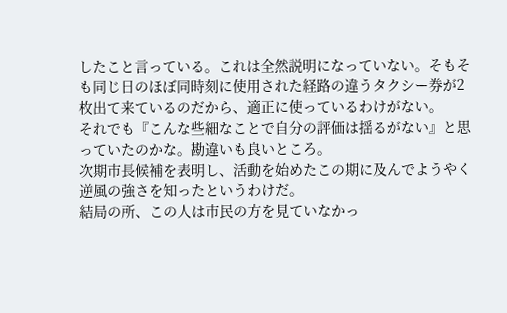したこと言っている。これは全然説明になっていない。そもそも同じ日のほぼ同時刻に使用された経路の違うタクシー券が2枚出て来ているのだから、適正に使っているわけがない。
それでも『こんな些細なことで自分の評価は揺るがない』と思っていたのかな。勘違いも良いところ。
次期市長候補を表明し、活動を始めたこの期に及んでようやく逆風の強さを知ったというわけだ。
結局の所、この人は市民の方を見ていなかっ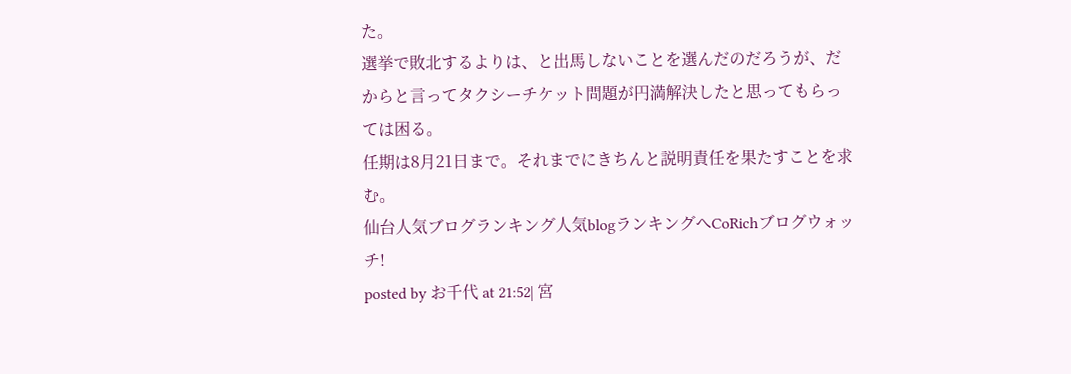た。
選挙で敗北するよりは、と出馬しないことを選んだのだろうが、だからと言ってタクシーチケット問題が円満解決したと思ってもらっては困る。
任期は8月21日まで。それまでにきちんと説明責任を果たすことを求む。
仙台人気ブログランキング人気blogランキングへCoRichブログウォッチ!
posted by お千代 at 21:52| 宮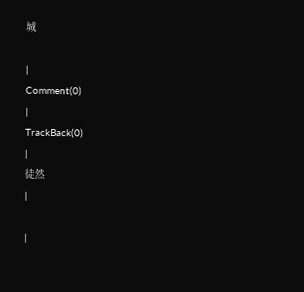城

|
Comment(0)
|
TrackBack(0)
|
徒然
|

|